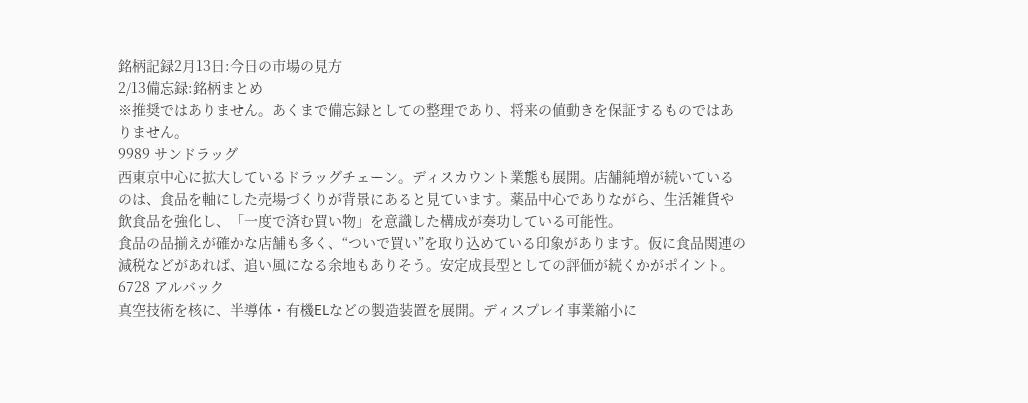銘柄記録2月13日:今日の市場の見方
2/13備忘録:銘柄まとめ
※推奨ではありません。あくまで備忘録としての整理であり、将来の値動きを保証するものではありません。
9989 サンドラッグ
西東京中心に拡大しているドラッグチェーン。ディスカウント業態も展開。店舗純増が続いているのは、食品を軸にした売場づくりが背景にあると見ています。薬品中心でありながら、生活雑貨や飲食品を強化し、「一度で済む買い物」を意識した構成が奏功している可能性。
食品の品揃えが確かな店舗も多く、“ついで買い”を取り込めている印象があります。仮に食品関連の減税などがあれば、追い風になる余地もありそう。安定成長型としての評価が続くかがポイント。
6728 アルバック
真空技術を核に、半導体・有機ELなどの製造装置を展開。ディスプレイ事業縮小に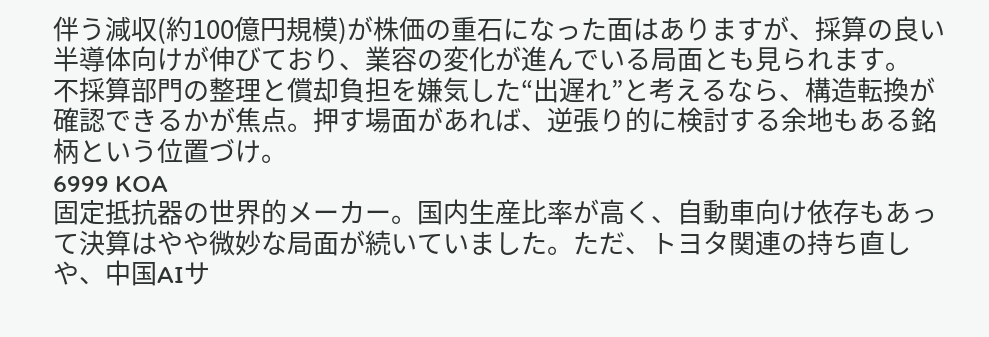伴う減収(約100億円規模)が株価の重石になった面はありますが、採算の良い半導体向けが伸びており、業容の変化が進んでいる局面とも見られます。
不採算部門の整理と償却負担を嫌気した“出遅れ”と考えるなら、構造転換が確認できるかが焦点。押す場面があれば、逆張り的に検討する余地もある銘柄という位置づけ。
6999 KOA
固定抵抗器の世界的メーカー。国内生産比率が高く、自動車向け依存もあって決算はやや微妙な局面が続いていました。ただ、トヨタ関連の持ち直しや、中国AIサ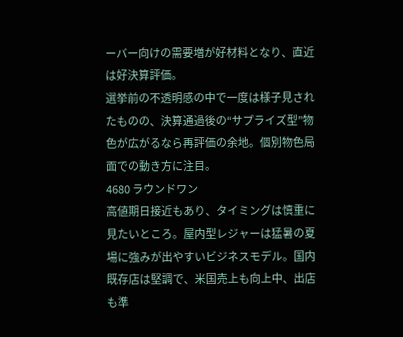ーバー向けの需要増が好材料となり、直近は好決算評価。
選挙前の不透明感の中で一度は様子見されたものの、決算通過後の“サプライズ型”物色が広がるなら再評価の余地。個別物色局面での動き方に注目。
4680 ラウンドワン
高値期日接近もあり、タイミングは慎重に見たいところ。屋内型レジャーは猛暑の夏場に強みが出やすいビジネスモデル。国内既存店は堅調で、米国売上も向上中、出店も準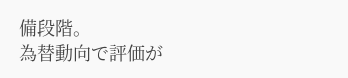備段階。
為替動向で評価が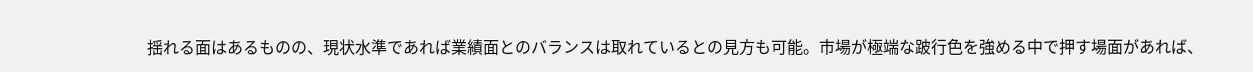揺れる面はあるものの、現状水準であれば業績面とのバランスは取れているとの見方も可能。市場が極端な跛行色を強める中で押す場面があれば、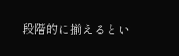段階的に揃えるとい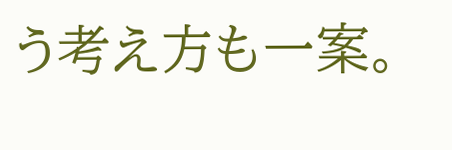う考え方も一案。